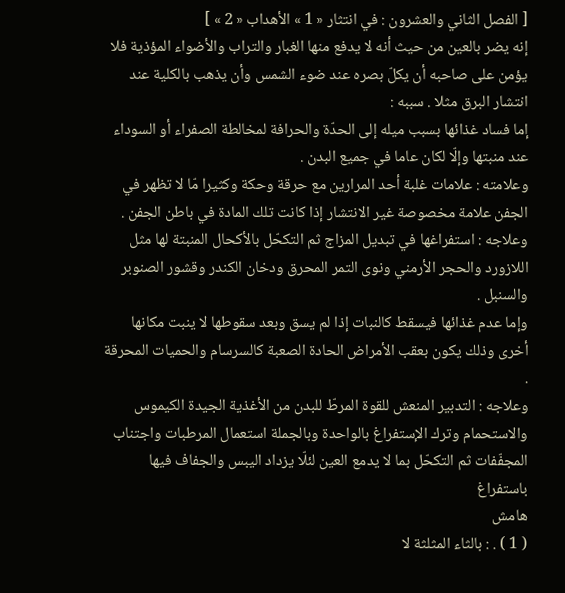[ الفصل الثاني والعشرون : في انتثار « 1 » الأهداب « 2 » ]
إنه يضر بالعين من حيث أنه لا يدفع منها الغبار والتراب والأضواء المؤذية فلا يؤمن على صاحبه أن يكلّ بصره عند ضوء الشمس وأن يذهب بالكلية عند انتشار البرق مثلا . سببه :
إما فساد غذائها بسبب ميله إلى الحدّة والحرافة لمخالطة الصفراء أو السوداء عند منبتها وإلّا لكان عاما في جميع البدن .
وعلامته : علامات غلبة أحد المرارين مع حرقة وحكة وكثيرا مّا لا تظهر في الجفن علامة مخصوصة غير الانتشار إذا كانت تلك المادة في باطن الجفن .
وعلاجه : استفراغها في تبديل المزاج ثم التكحّل بالأكحال المنبتة لها مثل اللازورد والحجر الأرمني ونوى التمر المحرق ودخان الكندر وقشور الصنوبر والسنبل .
وإما عدم غذائها فيسقط كالنبات إذا لم يسق وبعد سقوطها لا ينبت مكانها أخرى وذلك يكون بعقب الأمراض الحادة الصعبة كالسرسام والحميات المحرقة .
وعلاجه : التدبير المنعش للقوة المرطّ للبدن من الأغذية الجيدة الكيموس والاستحمام وترك الإستفراغ بالواحدة وبالجملة استعمال المرطبات واجتناب المجفّفات ثم التكحّل بما لا يدمع العين لئلّا يزداد اليبس والجفاف فيها باستفراغ
هامش
( 1 ) . : بالثاء المثلثة لا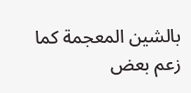بالشين المعجمة كما زعم بعض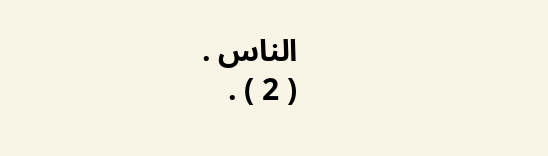الناس .
( 2 ) .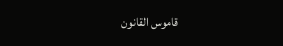قاموس القانون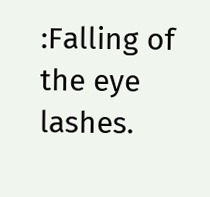:Falling of the eye lashes.